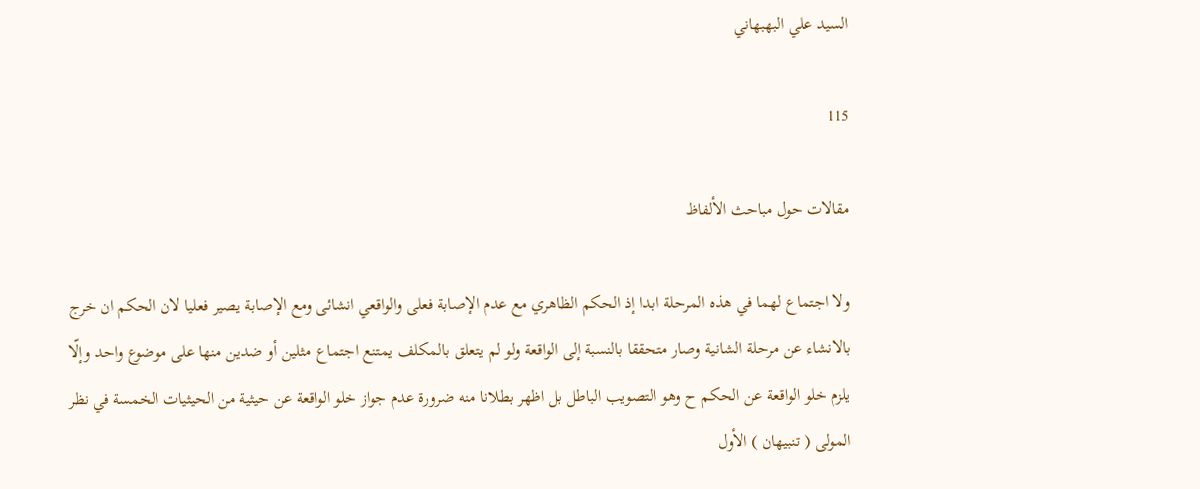السيد علي البهبهاني

115

مقالات حول مباحث الألفاظ

ولا اجتماع لهما في هذه المرحلة ابدا إذ الحكم الظاهري مع عدم الإصابة فعلى والواقعي انشائى ومع الإصابة يصير فعليا لان الحكم ان خرج بالانشاء عن مرحلة الشانية وصار متحققا بالنسبة إلى الواقعة ولو لم يتعلق بالمكلف يمتنع اجتماع مثلين أو ضدين منها على موضوع واحد وإلّا يلزم خلو الواقعة عن الحكم ح وهو التصويب الباطل بل اظهر بطلانا منه ضرورة عدم جواز خلو الواقعة عن حيثية من الحيثيات الخمسة في نظر المولى ( تنبيهان ) الأول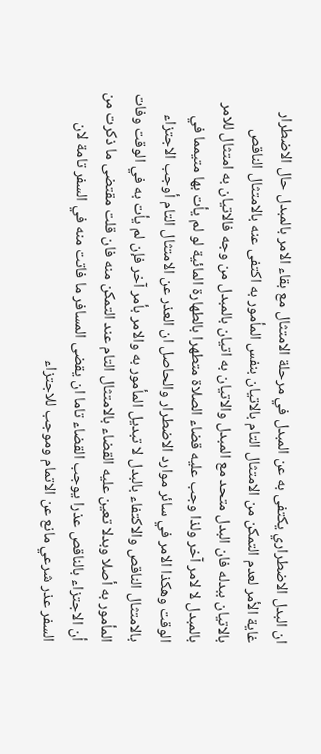ان البدل الاضطراري يكتفى به عن المبدل في مرحلة الامتثال مع بقاء الامر بالمبدل حال الاضطرار غاية الأمر لعدم التمكن من الامتثال التام بالاتيان بنفس المأمور به اكتفى عنه بالامتثال الناقص بالاتيان ببدله فان البدل متحد مع المبدل والاتيان به اتيان بالمبدل من وجه فالاتيان به امتثال للامر بالمبدل لا لامر آخر ولذا وجب عليه قضاء الصلاة متطهرا بالطهارة المائية لو لم يأت بها متيمما في الوقت وهكذا الامر في سائر موارد الاضطرار والحاصل ان العذر عن الامتثال التام أوجب الاجتزاء بالامتثال الناقص والاكتفاء بالبدل لا تبديل المأمور به والامر بأمر آخر فإن لم يأت به في الوقت وفات المأمور به أصلا وبدلا تعين عليه القضاء بالامتثال التام عند التمكن منه فان قلت مقتضى ما ذكرت من أن الاجتزاء بالناقص عذرا يوجب القضاء تاما ان يقضى المسافر ما فاتت منه في السفر تامة لان السفر عذر شرعي مانع عن الاتمام وموجب للاجتزاء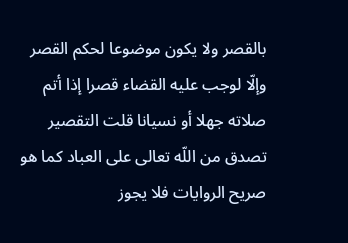بالقصر ولا يكون موضوعا لحكم القصر وإلّا لوجب عليه القضاء قصرا إذا أتم صلاته جهلا أو نسيانا قلت التقصير تصدق من اللّه تعالى على العباد كما هو صريح الروايات فلا يجوز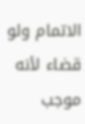الاتمام ولو قضاء لأنه موجب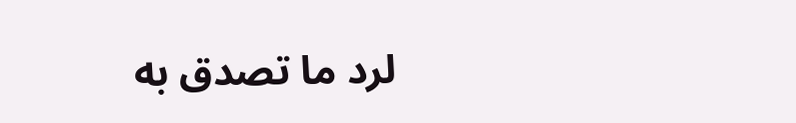لرد ما تصدق به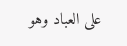على العباد وهو